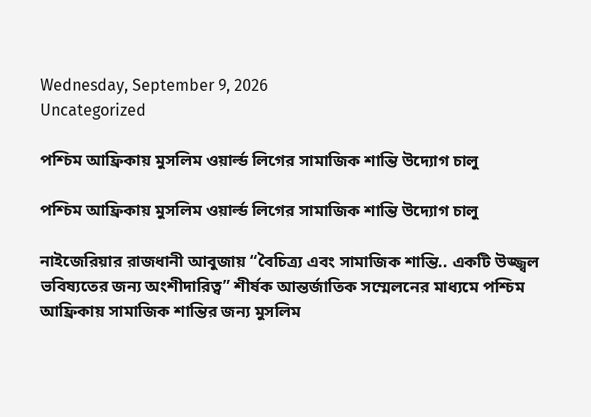Wednesday, September 9, 2026
Uncategorized

পশ্চিম আফ্রিকায় মুসলিম ওয়ার্ল্ড লিগের সামাজিক শান্তি উদ্যোগ চালু

পশ্চিম আফ্রিকায় মুসলিম ওয়ার্ল্ড লিগের সামাজিক শান্তি উদ্যোগ চালু

নাইজেরিয়ার রাজধানী আবুজায় “বৈচিত্র্য এবং সামাজিক শান্তি.. একটি উজ্জ্বল ভবিষ্যতের জন্য অংশীদারিত্ব” শীর্ষক আন্তর্জাতিক সম্মেলনের মাধ্যমে পশ্চিম আফ্রিকায় সামাজিক শান্তির জন্য মুসলিম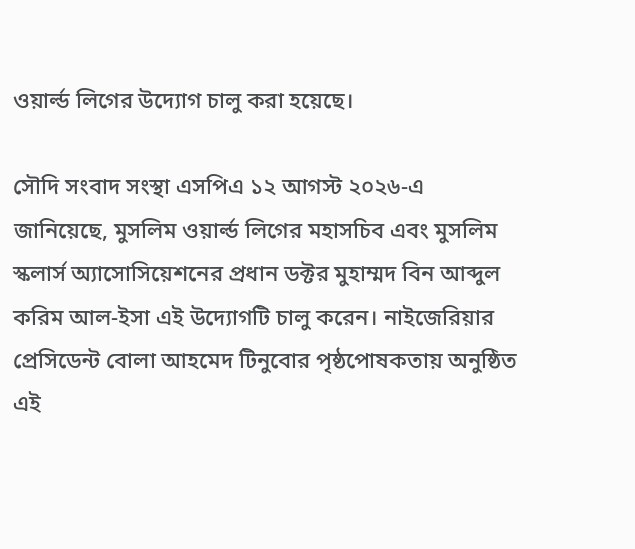ওয়ার্ল্ড লিগের উদ্যোগ চালু করা হয়েছে।

সৌদি সংবাদ সংস্থা এসপিএ ১২ আগস্ট ২০২৬-এ জানিয়েছে, মুসলিম ওয়ার্ল্ড লিগের মহাসচিব এবং মুসলিম স্কলার্স অ্যাসোসিয়েশনের প্রধান ডক্টর মুহাম্মদ বিন আব্দুল করিম আল-ইসা এই উদ্যোগটি চালু করেন। নাইজেরিয়ার প্রেসিডেন্ট বোলা আহমেদ টিনুবোর পৃষ্ঠপোষকতায় অনুষ্ঠিত এই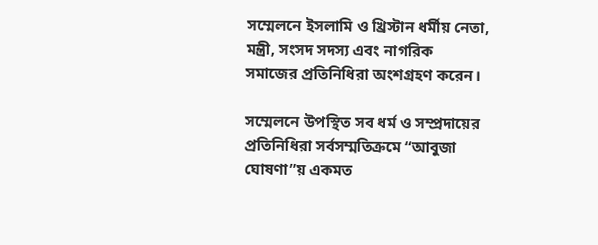সম্মেলনে ইসলামি ও খ্রিস্টান ধর্মীয় নেতা, মন্ত্রী, সংসদ সদস্য এবং নাগরিক সমাজের প্রতিনিধিরা অংশগ্রহণ করেন।

সম্মেলনে উপস্থিত সব ধর্ম ও সম্প্রদায়ের প্রতিনিধিরা সর্বসম্মতিক্রমে “আবুজা ঘোষণা”য় একমত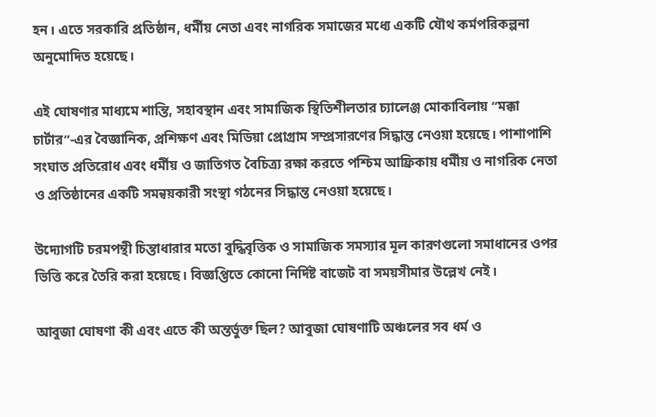হন। এতে সরকারি প্রতিষ্ঠান, ধর্মীয় নেতা এবং নাগরিক সমাজের মধ্যে একটি যৌথ কর্মপরিকল্পনা অনুমোদিত হয়েছে।

এই ঘোষণার মাধ্যমে শান্তি, সহাবস্থান এবং সামাজিক স্থিতিশীলতার চ্যালেঞ্জ মোকাবিলায় “মক্কা চার্টার”-এর বৈজ্ঞানিক, প্রশিক্ষণ এবং মিডিয়া প্রোগ্রাম সম্প্রসারণের সিদ্ধান্ত নেওয়া হয়েছে। পাশাপাশি সংঘাত প্রতিরোধ এবং ধর্মীয় ও জাতিগত বৈচিত্র্য রক্ষা করতে পশ্চিম আফ্রিকায় ধর্মীয় ও নাগরিক নেতা ও প্রতিষ্ঠানের একটি সমন্বয়কারী সংস্থা গঠনের সিদ্ধান্ত নেওয়া হয়েছে।

উদ্যোগটি চরমপন্থী চিন্তাধারার মতো বুদ্ধিবৃত্তিক ও সামাজিক সমস্যার মূল কারণগুলো সমাধানের ওপর ভিত্তি করে তৈরি করা হয়েছে। বিজ্ঞপ্তিতে কোনো নির্দিষ্ট বাজেট বা সময়সীমার উল্লেখ নেই।

আবুজা ঘোষণা কী এবং এতে কী অন্তর্ভুক্ত ছিল? আবুজা ঘোষণাটি অঞ্চলের সব ধর্ম ও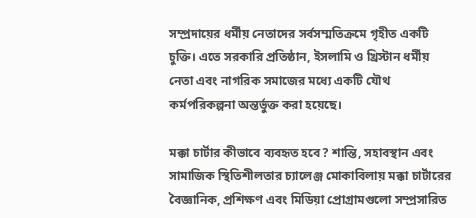সম্প্রদায়ের ধর্মীয় নেতাদের সর্বসম্মতিক্রমে গৃহীত একটি চুক্তি। এতে সরকারি প্রতিষ্ঠান, ইসলামি ও খ্রিস্টান ধর্মীয় নেতা এবং নাগরিক সমাজের মধ্যে একটি যৌথ কর্মপরিকল্পনা অন্তর্ভুক্ত করা হয়েছে।

মক্কা চার্টার কীভাবে ব্যবহৃত হবে? শান্তি, সহাবস্থান এবং সামাজিক স্থিতিশীলতার চ্যালেঞ্জ মোকাবিলায় মক্কা চার্টারের বৈজ্ঞানিক, প্রশিক্ষণ এবং মিডিয়া প্রোগ্রামগুলো সম্প্রসারিত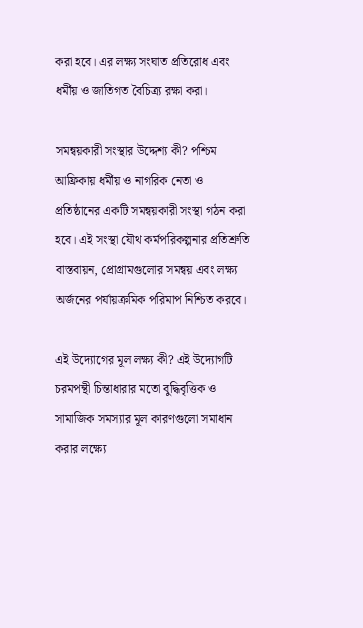করা হবে। এর লক্ষ্য সংঘাত প্রতিরোধ এবং ধর্মীয় ও জাতিগত বৈচিত্র্য রক্ষা করা।

সমন্বয়কারী সংস্থার উদ্দেশ্য কী? পশ্চিম আফ্রিকায় ধর্মীয় ও নাগরিক নেতা ও প্রতিষ্ঠানের একটি সমন্বয়কারী সংস্থা গঠন করা হবে। এই সংস্থা যৌথ কর্মপরিকল্পনার প্রতিশ্রুতি বাস্তবায়ন, প্রোগ্রামগুলোর সমন্বয় এবং লক্ষ্য অর্জনের পর্যায়ক্রমিক পরিমাপ নিশ্চিত করবে।

এই উদ্যোগের মূল লক্ষ্য কী? এই উদ্যোগটি চরমপন্থী চিন্তাধারার মতো বুদ্ধিবৃত্তিক ও সামাজিক সমস্যার মূল কারণগুলো সমাধান করার লক্ষ্যে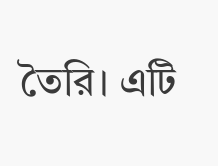তৈরি। এটি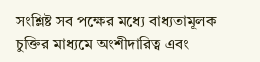সংশ্লিষ্ট সব পক্ষের মধ্যে বাধ্যতামূলক চুক্তির মাধ্যমে অংশীদারিত্ব এবং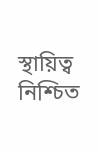স্থায়িত্ব নিশ্চিত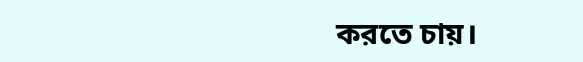করতে চায়।